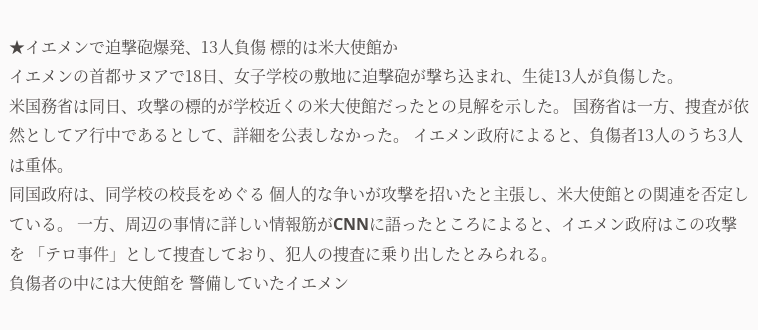★イエメンで迫撃砲爆発、13人負傷 標的は米大使館か
イエメンの首都サヌアで18日、女子学校の敷地に迫撃砲が撃ち込まれ、生徒13人が負傷した。
米国務省は同日、攻撃の標的が学校近くの米大使館だったとの見解を示した。 国務省は一方、捜査が依然としてア行中であるとして、詳細を公表しなかった。 イエメン政府によると、負傷者13人のうち3人は重体。
同国政府は、同学校の校長をめぐる 個人的な争いが攻撃を招いたと主張し、米大使館との関連を否定している。 一方、周辺の事情に詳しい情報筋がCNNに語ったところによると、イエメン政府はこの攻撃を 「テロ事件」として捜査しており、犯人の捜査に乗り出したとみられる。
負傷者の中には大使館を 警備していたイエメン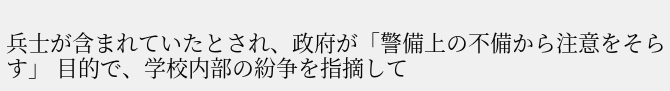兵士が含まれていたとされ、政府が「警備上の不備から注意をそらす」 目的で、学校内部の紛争を指摘して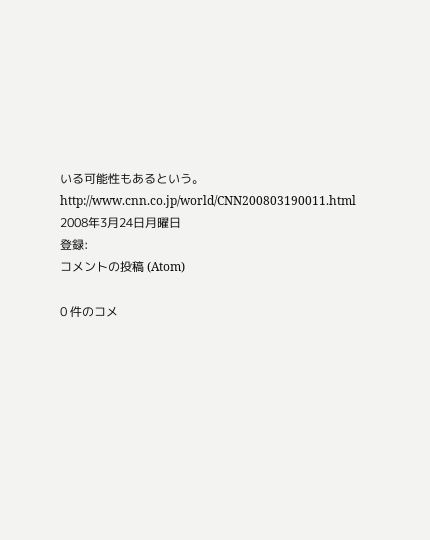いる可能性もあるという。
http://www.cnn.co.jp/world/CNN200803190011.html
2008年3月24日月曜日
登録:
コメントの投稿 (Atom)

0 件のコメ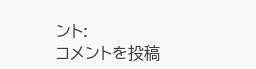ント:
コメントを投稿